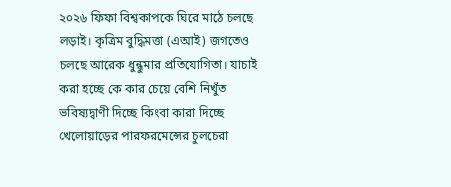২০২৬ ফিফা বিশ্বকাপকে ঘিরে মাঠে চলছে লড়াই। কৃত্রিম বুদ্ধিমত্তা (এআই) জগতেও চলছে আরেক ধুন্ধুমার প্রতিযোগিতা। যাচাই করা হচ্ছে কে কার চেয়ে বেশি নিখুঁত ভবিষ্যদ্বাণী দিচ্ছে কিংবা কারা দিচ্ছে খেলোয়াড়ের পারফরমেন্সের চুলচেরা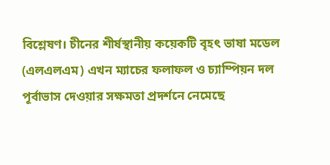বিশ্লেষণ। চীনের শীর্ষস্থানীয় কয়েকটি বৃহৎ ভাষা মডেল (এলএলএম) এখন ম্যাচের ফলাফল ও চ্যাম্পিয়ন দল পূর্বাভাস দেওয়ার সক্ষমতা প্রদর্শনে নেমেছে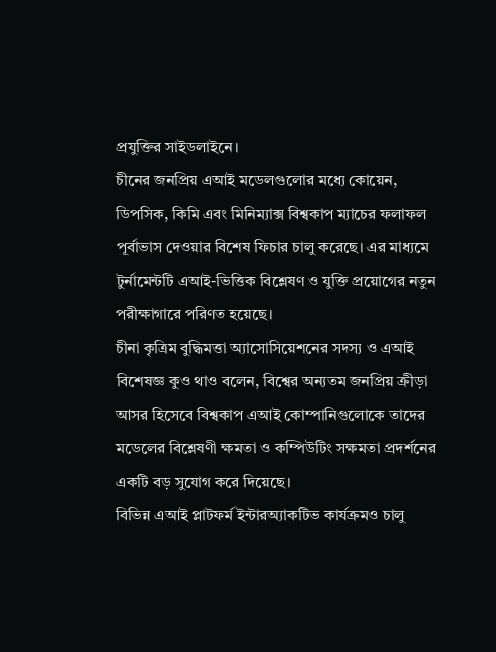প্রযুক্তির সাইডলাইনে।
চীনের জনপ্রিয় এআই মডেলগুলোর মধ্যে কোয়েন, ডিপসিক, কিমি এবং মিনিম্যাক্স বিশ্বকাপ ম্যাচের ফলাফল পূর্বাভাস দেওয়ার বিশেষ ফিচার চালু করেছে। এর মাধ্যমে টুর্নামেন্টটি এআই-ভিত্তিক বিশ্লেষণ ও যুক্তি প্রয়োগের নতুন পরীক্ষাগারে পরিণত হয়েছে।
চীনা কৃত্রিম বুদ্ধিমত্তা অ্যাসোসিয়েশনের সদস্য ও এআই বিশেষজ্ঞ কুও থাও বলেন, বিশ্বের অন্যতম জনপ্রিয় ক্রীড়া আসর হিসেবে বিশ্বকাপ এআই কোম্পানিগুলোকে তাদের মডেলের বিশ্লেষণী ক্ষমতা ও কম্পিউটিং সক্ষমতা প্রদর্শনের একটি বড় সুযোগ করে দিয়েছে।
বিভিন্ন এআই প্লাটফর্ম ইন্টারঅ্যাকটিভ কার্যক্রমও চালু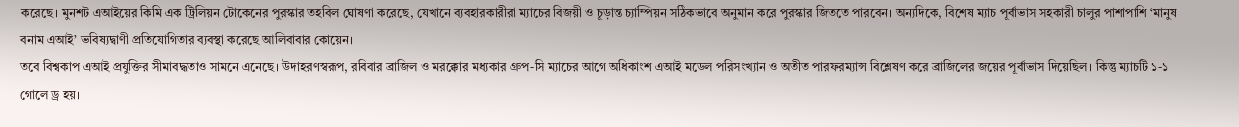করেছে। মুনশট এআইয়ের কিমি এক ট্রিলিয়ন টোকেনের পুরস্কার তহবিল ঘোষণা করেছে, যেখানে ব্যবহারকারীরা ম্যাচের বিজয়ী ও চূড়ান্ত চ্যাম্পিয়ন সঠিকভাবে অনুমান করে পুরস্কার জিততে পারবেন। অন্যদিকে, বিশেষ ম্যাচ পূর্বাভাস সহকারী চালুর পাশাপাশি ‘মানুষ বনাম এআই’ ভবিষ্যদ্বাণী প্রতিযোগিতার ব্যবস্থা করেছে আলিবাবার কোয়েন।
তবে বিশ্বকাপ এআই প্রযুক্তির সীমাবদ্ধতাও সামনে এনেছে। উদাহরণস্বরূপ, রবিবার ব্রাজিল ও মরক্কোর মধ্যকার গ্রুপ-সি ম্যাচের আগে অধিকাংশ এআই মডেল পরিসংখ্যান ও অতীত পারফরম্যান্স বিশ্লেষণ করে ব্রাজিলের জয়ের পূর্বাভাস দিয়েছিল। কিন্তু ম্যাচটি ১-১ গোলে ড্র হয়।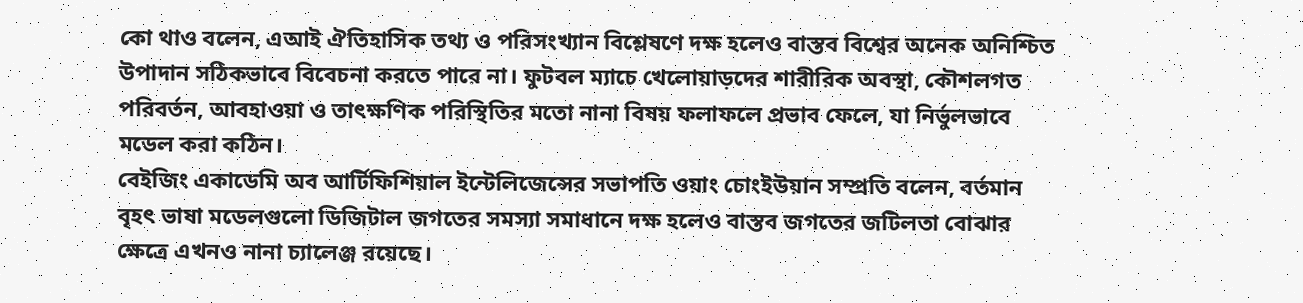কো থাও বলেন, এআই ঐতিহাসিক তথ্য ও পরিসংখ্যান বিশ্লেষণে দক্ষ হলেও বাস্তব বিশ্বের অনেক অনিশ্চিত উপাদান সঠিকভাবে বিবেচনা করতে পারে না। ফুটবল ম্যাচে খেলোয়াড়দের শারীরিক অবস্থা, কৌশলগত পরিবর্তন, আবহাওয়া ও তাৎক্ষণিক পরিস্থিতির মতো নানা বিষয় ফলাফলে প্রভাব ফেলে, যা নির্ভুলভাবে মডেল করা কঠিন।
বেইজিং একাডেমি অব আর্টিফিশিয়াল ইন্টেলিজেন্সের সভাপতি ওয়াং চোংইউয়ান সম্প্রতি বলেন, বর্তমান বৃহৎ ভাষা মডেলগুলো ডিজিটাল জগতের সমস্যা সমাধানে দক্ষ হলেও বাস্তব জগতের জটিলতা বোঝার ক্ষেত্রে এখনও নানা চ্যালেঞ্জ রয়েছে।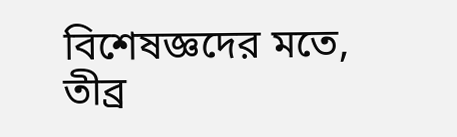বিশেষজ্ঞদের মতে, তীব্র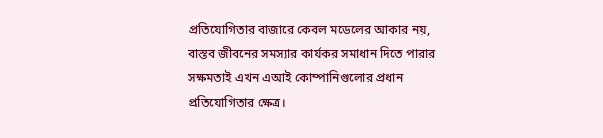প্রতিযোগিতার বাজারে কেবল মডেলের আকার নয়, বাস্তব জীবনের সমস্যার কার্যকর সমাধান দিতে পারার সক্ষমতাই এখন এআই কোম্পানিগুলোর প্রধান প্রতিযোগিতার ক্ষেত্র।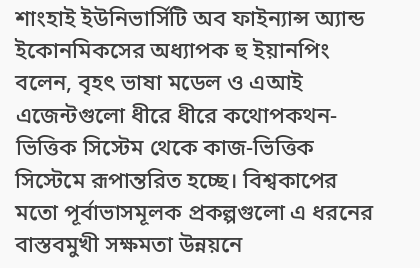শাংহাই ইউনিভার্সিটি অব ফাইন্যান্স অ্যান্ড ইকোনমিকসের অধ্যাপক হু ইয়ানপিং বলেন, বৃহৎ ভাষা মডেল ও এআই এজেন্টগুলো ধীরে ধীরে কথোপকথন-ভিত্তিক সিস্টেম থেকে কাজ-ভিত্তিক সিস্টেমে রূপান্তরিত হচ্ছে। বিশ্বকাপের মতো পূর্বাভাসমূলক প্রকল্পগুলো এ ধরনের বাস্তবমুখী সক্ষমতা উন্নয়নে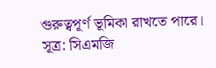গুরুত্বপূর্ণ ভূমিকা রাখতে পারে।
সূত্র: সিএমজি